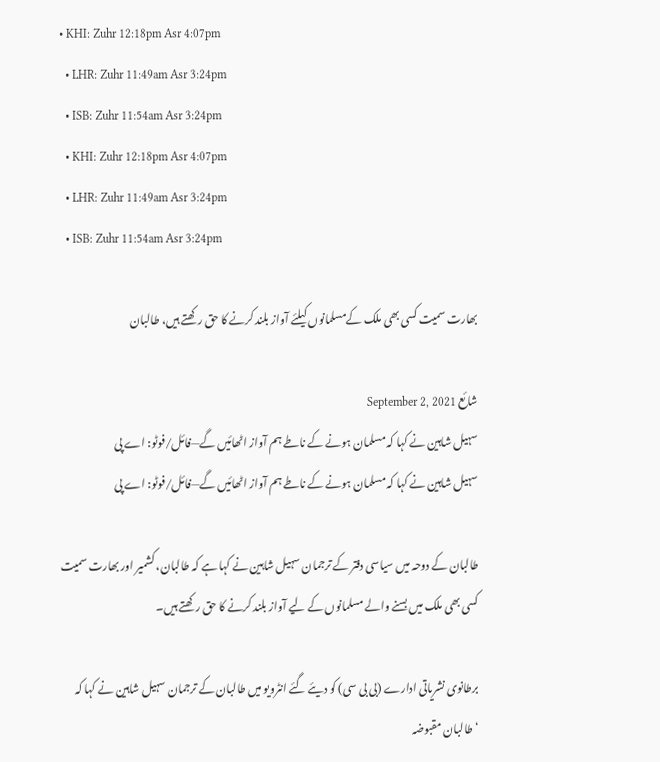• KHI: Zuhr 12:18pm Asr 4:07pm
  • LHR: Zuhr 11:49am Asr 3:24pm
  • ISB: Zuhr 11:54am Asr 3:24pm
  • KHI: Zuhr 12:18pm Asr 4:07pm
  • LHR: Zuhr 11:49am Asr 3:24pm
  • ISB: Zuhr 11:54am Asr 3:24pm

بھارت سمیت کسی بھی ملک کےمسلمانوں کیلئے آواز بلند کرنے کا حق رکھتے ہیں، طالبان

شائع September 2, 2021
سہیل شاہین نے کہا کہ مسلمان ہونے کے ناطے ہم آواز اٹھائیں گے—فائل/فوٹو: اے پی
سہیل شاہین نے کہا کہ مسلمان ہونے کے ناطے ہم آواز اٹھائیں گے—فائل/فوٹو: اے پی

طالبان کے دوحہ میں سیاسی دفتر کے ترجمان سہیل شاہین نے کہا ہے کہ طالبان، کشمیر اور بھارت سمیت کسی بھی ملک میں بسنے والے مسلمانوں کے لیے آواز بلند کرنے کا حق رکھتے ہیں۔

برطانوی نشریاتی ادارے (بی بی سی) کو دیئے گئے انٹرویو میں طالبان کے ترجمان سہیل شاہین نے کہا کہ ‘طالبان مقبوضہ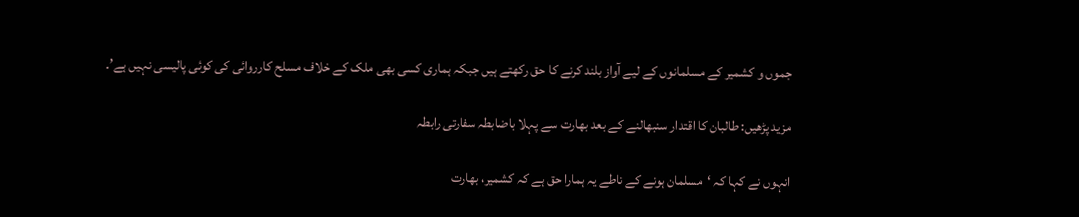جموں و کشمیر کے مسلمانوں کے لیے آواز بلند کرنے کا حق رکھتے ہیں جبکہ ہماری کسی بھی ملک کے خلاف مسلح کارروائی کی کوئی پالیسی نہیں ہے’۔

مزید پڑھیں: طالبان کا اقتدار سنبھالنے کے بعد بھارت سے پہلا باضابطہ سفارتی رابطہ

انہوں نے کہا کہ ‘مسلمان ہونے کے ناطے یہ ہمارا حق ہے کہ کشمیر، بھارت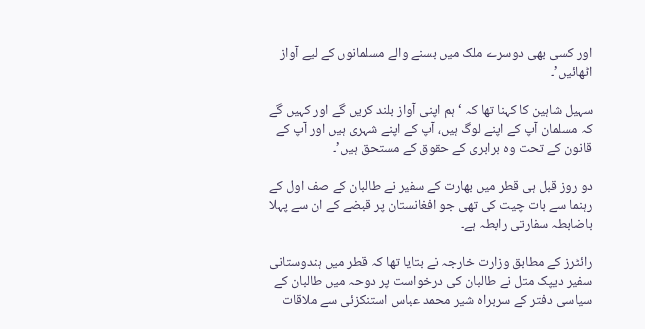اور کسی بھی دوسرے ملک میں بسنے والے مسلمانوں کے لیے آواز اٹھائیں’۔

سہیل شاہین کا کہنا تھا کہ ‘ہم اپنی آواز بلند کریں گے اور کہیں گے کہ مسلمان آپ کے اپنے لوگ ہیں، آپ کے اپنے شہری ہیں اور آپ کے قانون کے تحت وہ برابری کے حقوق کے مستحق ہیں’۔

دو روز قبل ہی قطر میں بھارت کے سفیر نے طالبان کے صف اول کے رہنما سے بات چیت کی تھی جو افغانستان پر قبضے کے ان سے پہلا باضابطہ سفارتی رابطہ ہے۔

رائٹرز کے مطابق وزارت خارجہ نے بتایا تھا کہ قطر میں ہندوستانی سفیر دیپک متل نے طالبان کی درخواست پر دوحہ میں طالبان کے سیاسی دفتر کے سربراہ شیر محمد عباس استنکزئی سے ملاقات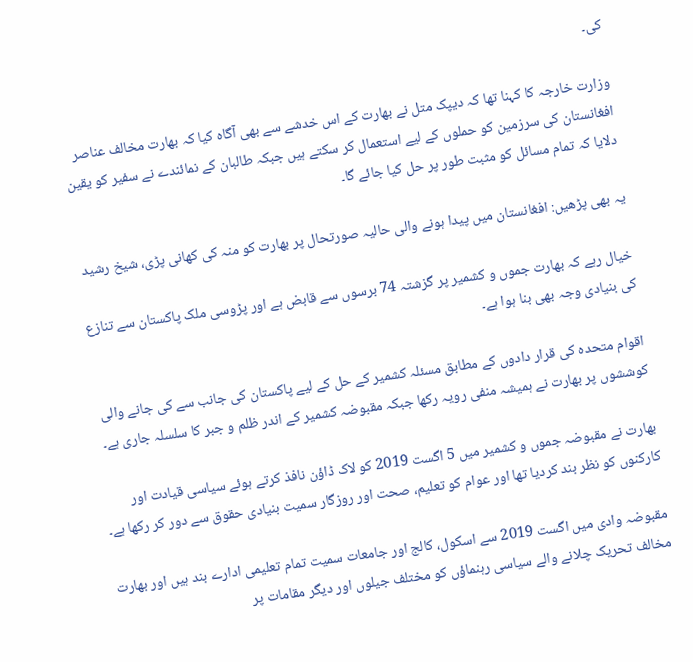کی۔

وزارت خارجہ کا کہنا تھا کہ دیپک متل نے بھارت کے اس خدشے سے بھی آگاہ کیا کہ بھارت مخالف عناصر افغانستان کی سرزمین کو حملوں کے لیے استعمال کر سکتے ہیں جبکہ طالبان کے نمائندے نے سفیر کو یقین دلایا کہ تمام مسائل کو مثبت طور پر حل کیا جائے گا۔

یہ بھی پڑھیں: افغانستان میں پیدا ہونے والی حالیہ صورتحال پر بھارت کو منہ کی کھانی پڑی، شیخ رشید

خیال رہے کہ بھارت جموں و کشمیر پر گزشتہ 74 برسوں سے قابض ہے اور پڑوسی ملک پاکستان سے تنازع کی بنیادی وجہ بھی بنا ہوا ہے۔

اقوام متحدہ کی قرار دادوں کے مطابق مسئلہ کشمیر کے حل کے لیے پاکستان کی جانب سے کی جانے والی کوششوں پر بھارت نے ہمیشہ منفی رویہ رکھا جبکہ مقبوضہ کشمیر کے اندر ظلم و جبر کا سلسلہ جاری ہے۔

بھارت نے مقبوضہ جموں و کشمیر میں 5 اگست 2019 کو لاک ڈاؤن نافذ کرتے ہوئے سیاسی قیادت اور کارکنوں کو نظر بند کردیا تھا اور عوام کو تعلیم، صحت اور روزگار سمیت بنیادی حقوق سے دور کر رکھا ہے۔

مقبوضہ وادی میں اگست 2019 سے اسکول، کالج اور جامعات سمیت تمام تعلیمی ادارے بند ہیں اور بھارت مخالف تحریک چلانے والے سیاسی رہنماؤں کو مختلف جیلوں اور دیگر مقامات پر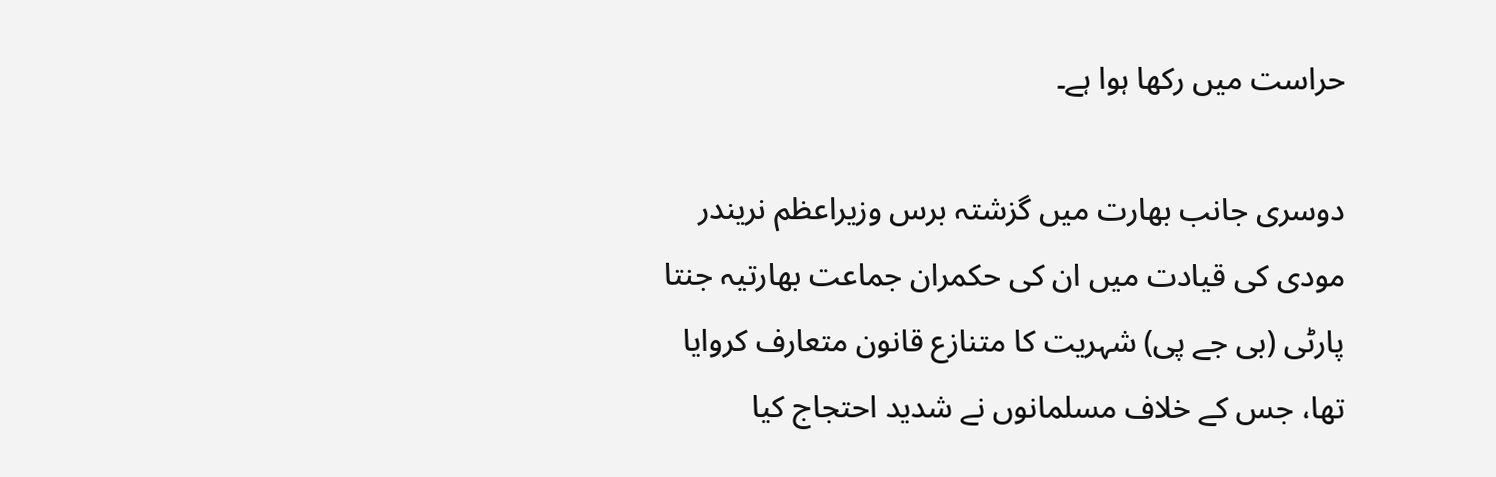حراست میں رکھا ہوا ہے۔

دوسری جانب بھارت میں گزشتہ برس وزیراعظم نریندر مودی کی قیادت میں ان کی حکمران جماعت بھارتیہ جنتا پارٹی (بی جے پی) شہریت کا متنازع قانون متعارف کروایا تھا، جس کے خلاف مسلمانوں نے شدید احتجاج کیا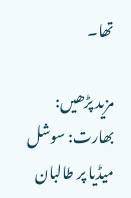تھا۔

مزید پڑھیں: بھارت: سوشل میڈیا پر طالبان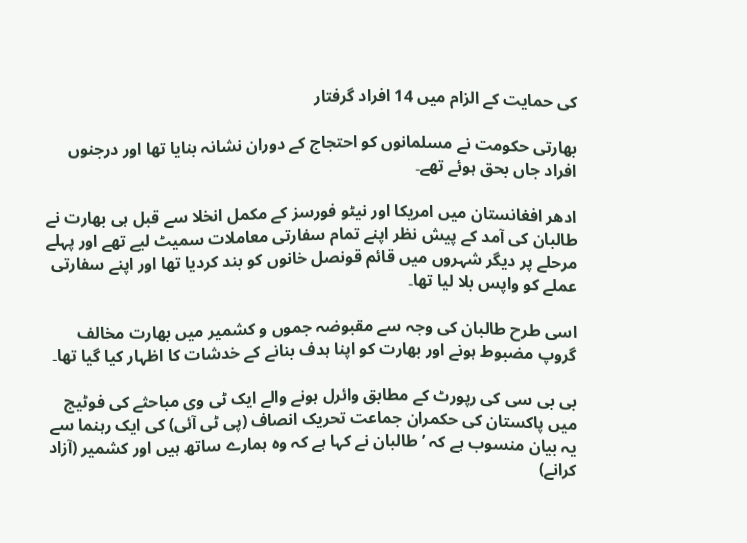کی حمایت کے الزام میں 14 افراد گرفتار

بھارتی حکومت نے مسلمانوں کو احتجاج کے دوران نشانہ بنایا تھا اور درجنوں افراد جاں بحق ہوئے تھے۔

ادھر افغانستان میں امریکا اور نیٹو فورسز کے مکمل انخلا سے قبل ہی بھارت نے طالبان کی آمد کے پیش نظر اپنے تمام سفارتی معاملات سمیٹ لیے تھے اور پہلے مرحلے پر دیگر شہروں میں قائم قونصل خانوں کو بند کردیا تھا اور اپنے سفارتی عملے کو واپس بلا لیا تھا۔

اسی طرح طالبان کی وجہ سے مقبوضہ جموں و کشمیر میں بھارت مخالف گروپ مضبوط ہونے اور بھارت کو اپنا ہدف بنانے کے خدشات کا اظہار کیا گیا تھا۔

بی بی سی کی رپورٹ کے مطابق وائرل ہونے والے ایک ٹی وی مباحثے کی فوٹیج میں پاکستان کی حکمران جماعت تحریک انصاف (پی ٹی آئی) کی ایک رہنما سے یہ بیان منسوب ہے کہ ’طالبان نے کہا ہے کہ وہ ہمارے ساتھ ہیں اور کشمیر (آزاد کرانے)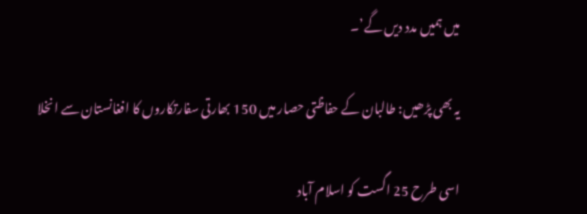میں ہمیں مدد دیں گے’۔

یہ بھی پڑھیں: طالبان کے حفاظتی حصار میں 150 بھارتی سفارتکاروں کا افغانستان سے انخلا

اسی طرح 25 اگست کو اسلام آباد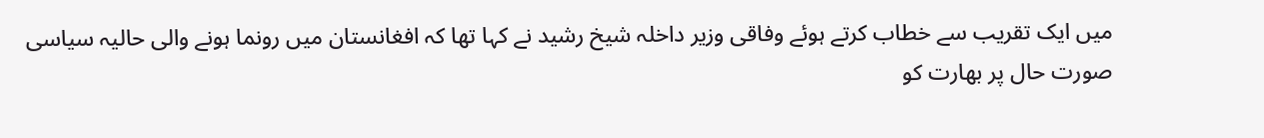میں ایک تقریب سے خطاب کرتے ہوئے وفاقی وزیر داخلہ شیخ رشید نے کہا تھا کہ افغانستان میں رونما ہونے والی حالیہ سیاسی صورت حال پر بھارت کو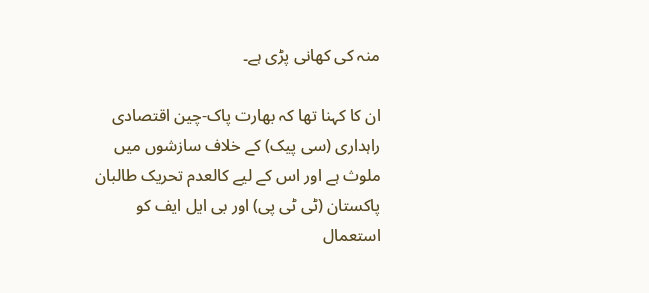منہ کی کھانی پڑی ہے۔

ان کا کہنا تھا کہ بھارت پاک-چین اقتصادی راہداری (سی پیک) کے خلاف سازشوں میں ملوث ہے اور اس کے لیے کالعدم تحریک طالبان پاکستان (ٹی ٹی پی) اور بی ایل ایف کو استعمال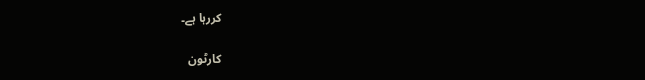کررہا ہے۔

کارٹون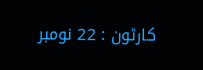کارٹون : 22 نومبر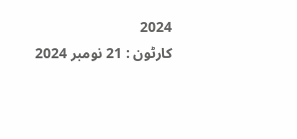2024
کارٹون : 21 نومبر 2024